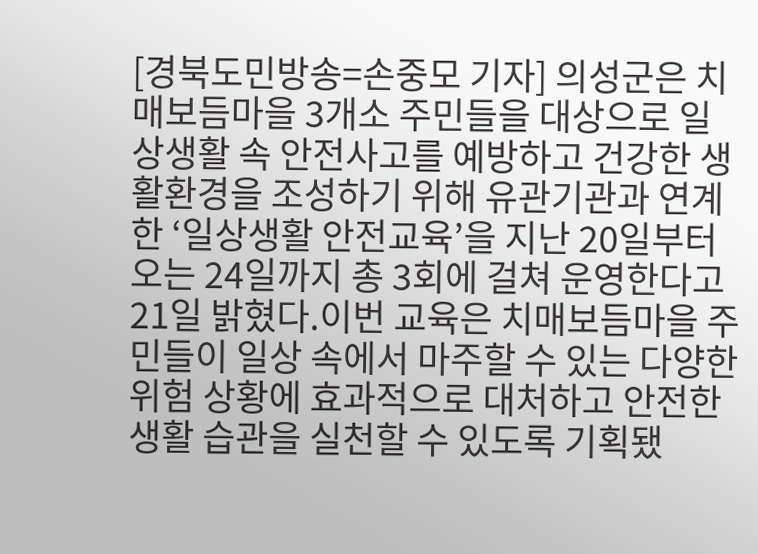[경북도민방송=손중모 기자] 의성군은 치매보듬마을 3개소 주민들을 대상으로 일상생활 속 안전사고를 예방하고 건강한 생활환경을 조성하기 위해 유관기관과 연계한 ‘일상생활 안전교육’을 지난 20일부터 오는 24일까지 총 3회에 걸쳐 운영한다고 21일 밝혔다.이번 교육은 치매보듬마을 주민들이 일상 속에서 마주할 수 있는 다양한 위험 상황에 효과적으로 대처하고 안전한 생활 습관을 실천할 수 있도록 기획됐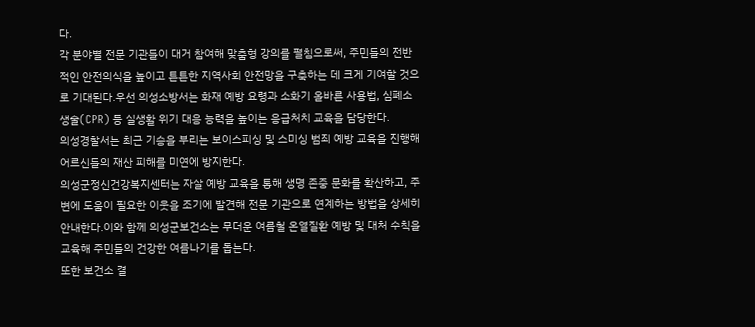다.
각 분야별 전문 기관들이 대거 참여해 맞춤형 강의를 펼침으로써, 주민들의 전반적인 안전의식을 높이고 튼튼한 지역사회 안전망을 구축하는 데 크게 기여할 것으로 기대된다.우선 의성소방서는 화재 예방 요령과 소화기 올바른 사용법, 심폐소생술(CPR) 등 실생활 위기 대응 능력을 높이는 응급처치 교육을 담당한다.
의성경찰서는 최근 기승을 부리는 보이스피싱 및 스미싱 범죄 예방 교육을 진행해 어르신들의 재산 피해를 미연에 방지한다.
의성군정신건강복지센터는 자살 예방 교육을 통해 생명 존중 문화를 확산하고, 주변에 도움이 필요한 이웃을 조기에 발견해 전문 기관으로 연계하는 방법을 상세히 안내한다.이와 함께 의성군보건소는 무더운 여름철 온열질환 예방 및 대처 수칙을 교육해 주민들의 건강한 여름나기를 돕는다.
또한 보건소 결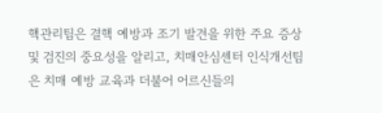핵관리팀은 결핵 예방과 조기 발견을 위한 주요 증상 및 검진의 중요성을 알리고, 치매안심센터 인식개선팀은 치매 예방 교육과 더불어 어르신들의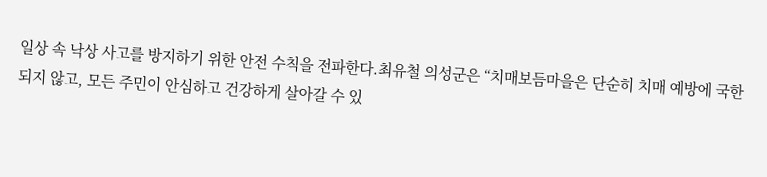일상 속 낙상 사고를 방지하기 위한 안전 수칙을 전파한다.최유철 의성군은 “치매보듬마을은 단순히 치매 예방에 국한되지 않고, 모든 주민이 안심하고 건강하게 살아갈 수 있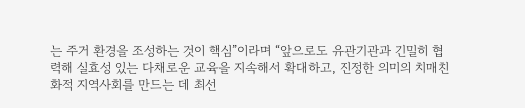는 주거 환경을 조성하는 것이 핵심”이라며 “앞으로도 유관기관과 긴밀히 협력해 실효성 있는 다채로운 교육을 지속해서 확대하고, 진정한 의미의 치매친화적 지역사회를 만드는 데 최선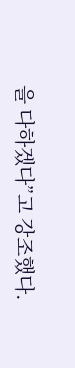을 다하겠다”고 강조했다.